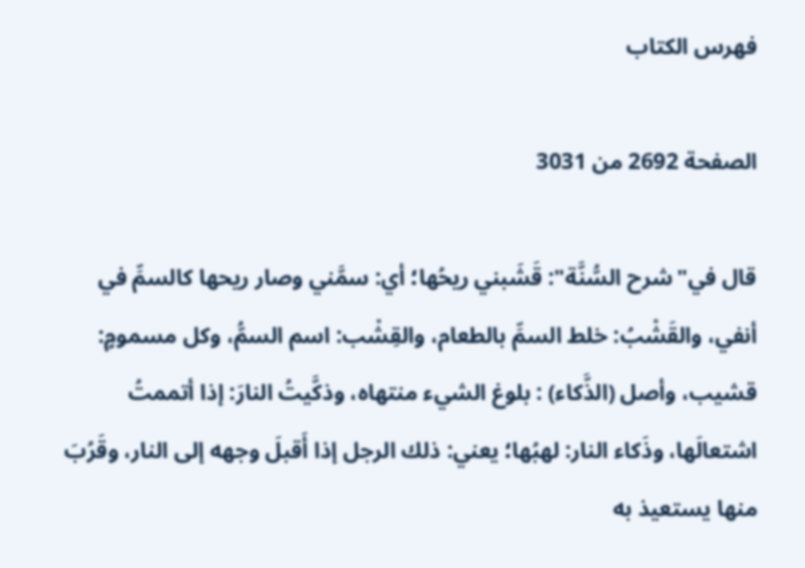فهرس الكتاب

الصفحة 2692 من 3031

قال في"شرح السُّنَّة": قَشَبني ريحُها؛ أي: سمَّني وصار ريحها كالسمِّ في أنفي، والقَشْبُ: خلط السمِّ بالطعام، والقِشْب: اسم السمُّ، وكل مسمومٍ: قشيب، وأصل (الذَّكاء) : بلوغ الشيء منتهاه، وذكَّيتُ النارَ: إذا أتممتُ اشتعالَها، وذَكاء النار: لهبُها؛ يعني: ذلك الرجل إذا أَقبلَ وجهه إلى النار، وقَرُبَ منها يستعيذ به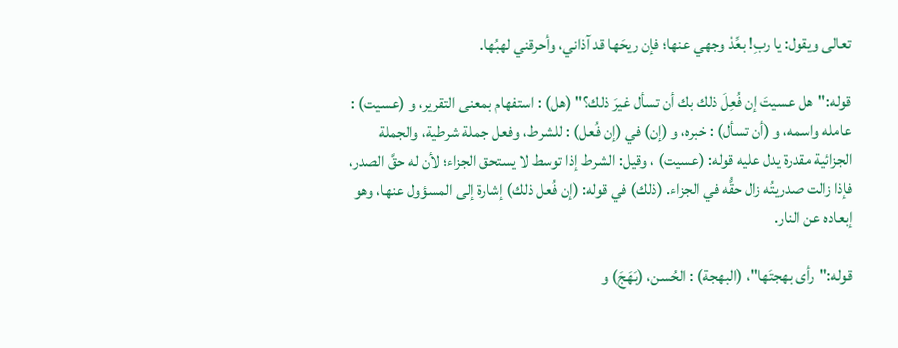تعالى ويقول: يا ربِ! بعِّدْ وجهي عنها؛ فإن ريحَها قد آذاني، وأحرقني لهبُها.

قوله:"هل عسيتَ إن فُعِلَ ذلك بك أن تسأل غيرَ ذلك؟" (هل) : استفهام بمعنى التقرير، و (عسيت) : عامله واسمه، و (أن تسأل) : خبره، و (إن) في (إن فُعل) : للشرط، وفعل جملة شرطية، والجملة الجزائية مقدرة يدل عليه قوله: (عسيت) ، وقيل: الشرط إذا توسط لا يستحق الجزاء؛ لأن له حقَّ الصدر، فإذا زالت صدريتُه زال حقُّه في الجزاء. (ذلك) في قوله: (إن فُعل ذلك) إشارة إلى المسؤول عنها، وهو إبعاده عن النار.

قوله:"رأى بهجتَها"، (البهجة) : الحُسن، (بَهَجَ) و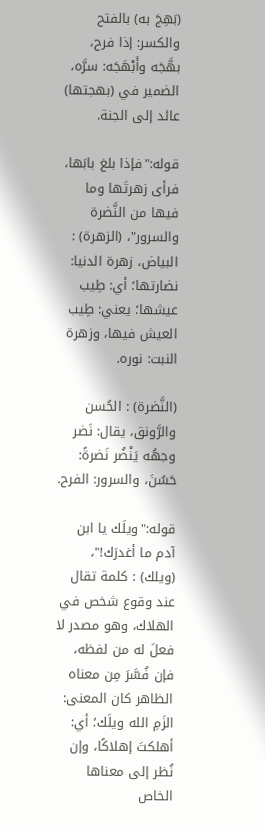(بَهِجَ به) بالفتح والكسر: إذا فرح، بهَّجَه وأَبْهَجَه: سرَّه، الضمير في (بهجتها) عائد إلى الجنة.

قوله:"فإذا بلغ بابَها، فرأى زهرتَها وما فيها من النَّضرة والسرور"، (الزهرة) : البياض، زهرة الدنيا: نضارتها؛ أي: طِيب عيشها؛ يعني: طِيب العيش فيها، وزهرة النبت: نوره.

(النَّضرة) : الحُسن والرَّونق، يقال: نَضر وجهُه يَنْضُر نَضرةً: حَسُنَ، والسرور: الفرح.

قوله:"ويلَك يا ابن آدم ما أغدرَك!"، (ويلك) : كلمة تقال عند وقوع شخص في الهلاك، وهو مصدر لا فعلَ له من لفظه، فإن فُسَّرَ مِن معناه الظاهر كان المعنى: الزَمِ الله ويلَك؛ أي: أهلكتَ إهلاكًا، وإن نُظر إلى معناها الخاص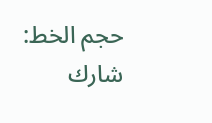حجم الخط:
شارك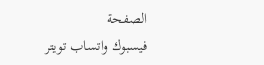الصفحة
فيسبوك واتساب تويتر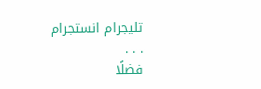تليجرام انستجرام
. . .
فضلًا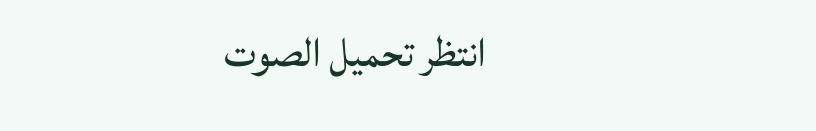انتظر تحميل الصوت